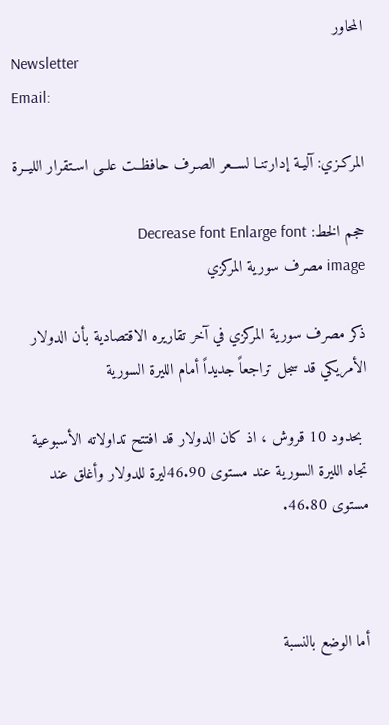المحاور
Newsletter
Email:

المركـزي: آليـة إدارتنـا لســعر الصـرف حافظــت علــى اسـتقرار الليــرة

حجم الخط: Decrease font Enlarge font
image مصرف سورية المركزي

ذكر مصرف سورية المركزي في آخر تقاريره الاقتصادية بأن الدولار الأمريكي قد سجل تراجعاً جديداً أمام الليرة السورية

 بحدود 10 قروش ، اذ كان الدولار قد افتتح تداولاته الأسبوعية تجاه الليرة السورية عند مستوى 46.90ليرة للدولار وأغلق عند مستوى 46.80.



أما الوضع بالنسبة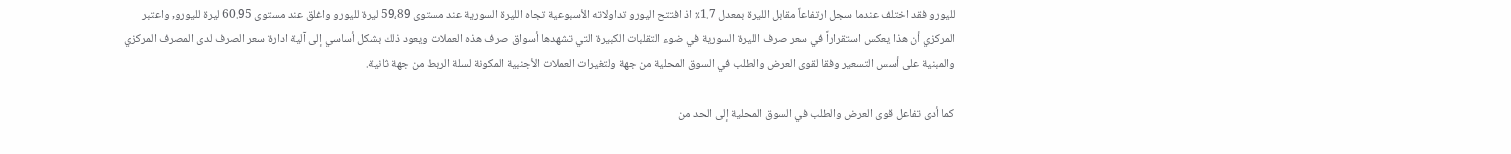لليورو فقد اختلف عندما سجل ارتفاعاً مقابل الليرة بمعدل 1.7٪ اذ افتتح اليورو تداولاته الأسبوعية تجاه الليرة السورية عند مستوى 59،89 ليرة لليورو واغلق عند مستوى 60.95 ليرة لليورو, واعتبر المركزي أن هذا يعكس استقراراً في سعر صرف الليرة السورية في ضوء التقلبات الكبيرة التي تشهدها أسواق صرف هذه العملات ويعود ذلك بشكل أساسي إلى آلية ادارة سعر الصرف لدى المصرف المركزي والمبنية على أسس التسعير وفقا لقوى العرض والطلب في السوق المحلية من جهة ولتغيرات العملات الأجنبية المكونة لسلة الربط من جهة ثانية.

كما أدى تفاعل قوى العرض والطلب في السوق المحلية إلى الحد من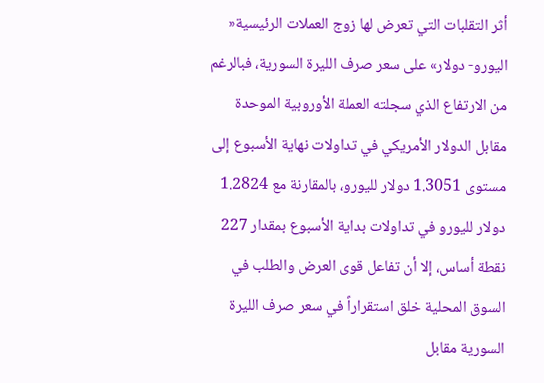أثر التقلبات التي تعرض لها زوج العملات الرئيسية« اليورو- دولار» على سعر صرف الليرة السورية، فبالرغم من الارتفاع الذي سجلته العملة الأوروبية الموحدة مقابل الدولار الأمريكي في تداولات نهاية الأسبوع إلى مستوى 1.3051 دولار لليورو، بالمقارنة مع 1.2824 دولار لليورو في تداولات بداية الأسبوع بمقدار 227 نقطة أساس، إلا أن تفاعل قوى العرض والطلب في السوق المحلية خلق استقراراً في سعر صرف الليرة السورية مقابل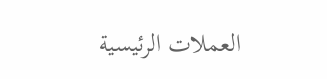العملات الرئيسية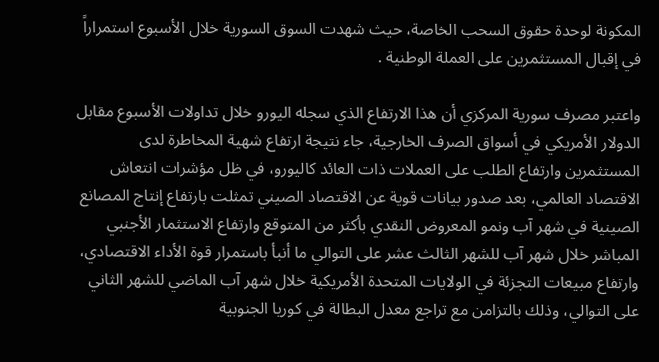المكونة لوحدة حقوق السحب الخاصة، حيث شهدت السوق السورية خلال الأسبوع استمراراً في إقبال المستثمرين على العملة الوطنية .

واعتبر مصرف سورية المركزي أن هذا الارتفاع الذي سجله اليورو خلال تداولات الأسبوع مقابل الدولار الأمريكي في أسواق الصرف الخارجية، جاء نتيجة ارتفاع شهية المخاطرة لدى المستثمرين وارتفاع الطلب على العملات ذات العائد كاليورو، في ظل مؤشرات انتعاش الاقتصاد العالمي، بعد صدور بيانات قوية عن الاقتصاد الصيني تمثلت بارتفاع إنتاج المصانع الصينية في شهر آب ونمو المعروض النقدي بأكثر من المتوقع وارتفاع الاستثمار الأجنبي المباشر خلال شهر آب للشهر الثالث عشر على التوالي ما أنبأ باستمرار قوة الأداء الاقتصادي، وارتفاع مبيعات التجزئة في الولايات المتحدة الأمريكية خلال شهر آب الماضي للشهر الثاني على التوالي، وذلك بالتزامن مع تراجع معدل البطالة في كوريا الجنوبية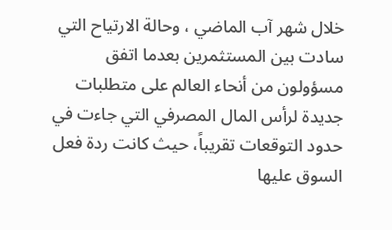خلال شهر آب الماضي ، وحالة الارتياح التي سادت بين المستثمرين بعدما اتفق مسؤولون من أنحاء العالم على متطلبات جديدة لرأس المال المصرفي التي جاءت في حدود التوقعات تقريباً، حيث كانت ردة فعل السوق عليها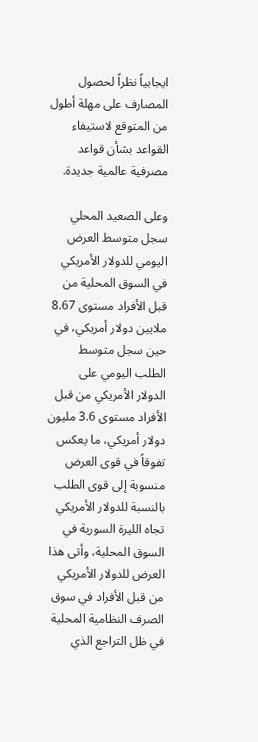ايجابياً نظراً لحصول المصارف على مهلة أطول من المتوقع لاستيفاء القواعد بشأن قواعد مصرفية عالمية جديدة.

وعلى الصعيد المحلي سجل متوسط العرض اليومي للدولار الأمريكي في السوق المحلية من قبل الأفراد مستوى 8.67 ملايين دولار أمريكي، في حين سجل متوسط الطلب اليومي على الدولار الأمريكي من قبل الأفراد مستوى 3.6 مليون دولار أمريكي، ما يعكس تفوقاً في قوى العرض منسوبة إلى قوى الطلب بالنسبة للدولار الأمريكي تجاه الليرة السورية في السوق المحلية، وأتى هذا العرض للدولار الأمريكي من قبل الأفراد في سوق الصرف النظامية المحلية في ظل التراجع الذي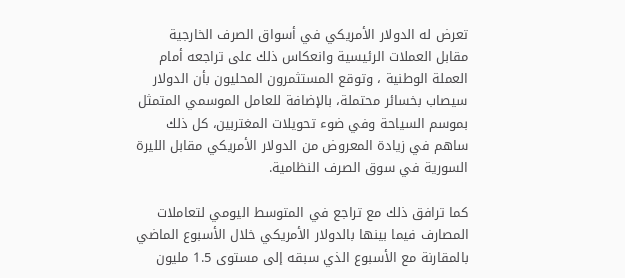تعرض له الدولار الأمريكي في أسواق الصرف الخارجية مقابل العملات الرئيسية وانعكاس ذلك على تراجعه أمام العملة الوطنية ، وتوقع المستثمرون المحليون بأن الدولار سيصاب بخسائر محتملة، بالإضافة للعامل الموسمي المتمثل بموسم السياحة وفي ضوء تحويلات المغتربين، كل ذلك ساهم في زيادة المعروض من الدولار الأمريكي مقابل الليرة السورية في سوق الصرف النظامية.

كما ترافق ذلك مع تراجع في المتوسط اليومي لتعاملات المصارف فيما بينها بالدولار الأمريكي خلال الأسبوع الماضي بالمقارنة مع الأسبوع الذي سبقه إلى مستوى 1.5 مليون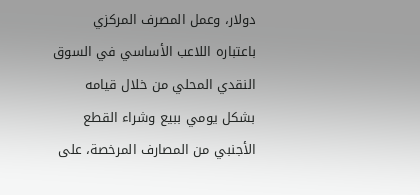دولار، وعمل المصرف المركزي باعتباره اللاعب الأساسي في السوق النقدي المحلي من خلال قيامه بشكل يومي ببيع وشراء القطع الأجنبي من المصارف المرخصة، على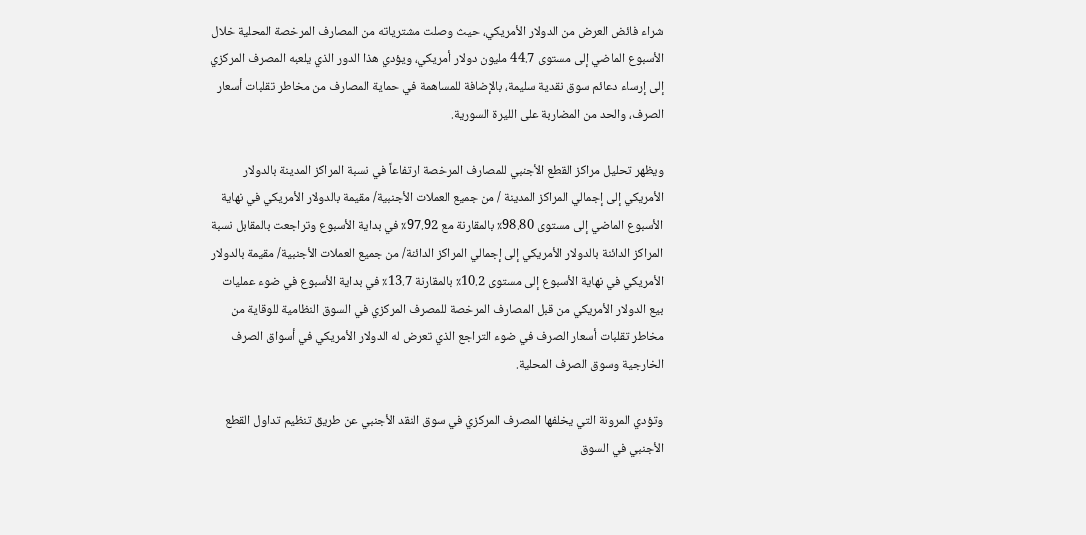شراء فائض العرض من الدولار الأمريكي، حيث وصلت مشترياته من المصارف المرخصة المحلية خلال الأسبوع الماضي إلى مستوى 44.7 مليون دولار أمريكي، ويؤدي هذا الدور الذي يلعبه المصرف المركزي إلى إرساء دعائم سوق نقدية سليمة، بالإضافة للمساهمة في حماية المصارف من مخاطر تقلبات أسعار الصرف، والحد من المضاربة على الليرة السورية.

ويظهر تحليل مراكز القطع الأجنبي للمصارف المرخصة ارتفاعاً في نسبة المراكز المدينة بالدولار الأمريكي إلى إجمالي المراكز المدينة / من جميع العملات الأجنبية/ مقيمة بالدولار الأمريكي في نهاية الأسبوع الماضي إلى مستوى 98.80٪ بالمقارنة مع 97.92٪ في بداية الأسبوع وتراجعت بالمقابل نسبة المراكز الدائنة بالدولار الأمريكي إلى إجمالي المراكز الدائنة/ من جميع العملات الأجنبية/ مقيمة بالدولار الأمريكي في نهاية الأسبوع إلى مستوى 10.2٪ بالمقارنة 13.7٪ في بداية الأسبوع في ضوء عمليات بيع الدولار الأمريكي من قبل المصارف المرخصة للمصرف المركزي في السوق النظامية للوقاية من مخاطر تقلبات أسعار الصرف في ضوء التراجع الذي تعرض له الدولار الأمريكي في أسواق الصرف الخارجية وسوق الصرف المحلية.

وتؤدي المرونة التي يخلفها المصرف المركزي في سوق النقد الأجنبي عن طريق تنظيم تداول القطع الأجنبي في السوق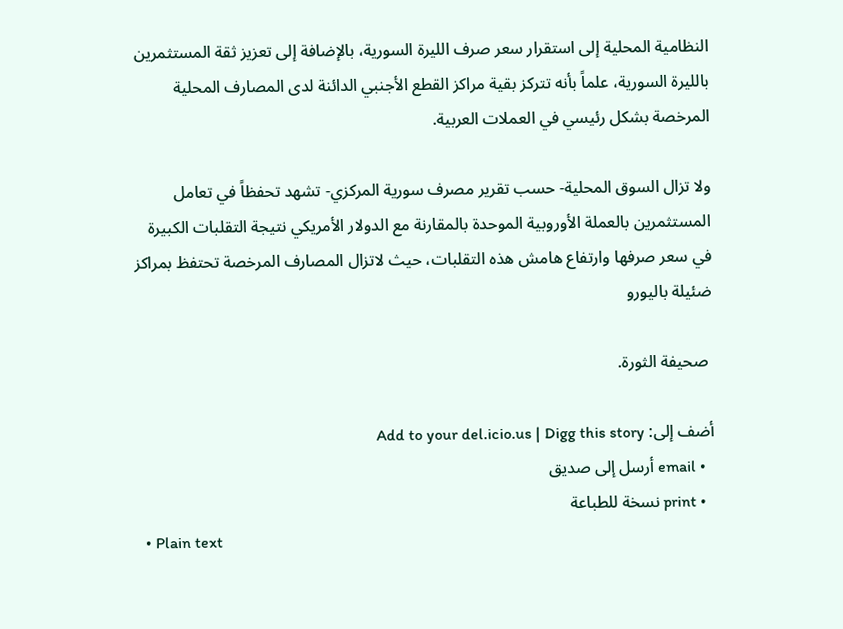النظامية المحلية إلى استقرار سعر صرف الليرة السورية، بالإضافة إلى تعزيز ثقة المستثمرين بالليرة السورية، علماً بأنه تتركز بقية مراكز القطع الأجنبي الدائنة لدى المصارف المحلية المرخصة بشكل رئيسي في العملات العربية.

ولا تزال السوق المحلية- حسب تقرير مصرف سورية المركزي- تشهد تحفظاً في تعامل المستثمرين بالعملة الأوروبية الموحدة بالمقارنة مع الدولار الأمريكي نتيجة التقلبات الكبيرة في سعر صرفها وارتفاع هامش هذه التقلبات، حيث لاتزال المصارف المرخصة تحتفظ بمراكز ضئيلة باليورو

 صحيفة الثورة.

أضف إلى: Add to your del.icio.us | Digg this story
  • email أرسل إلى صديق
  • print نسخة للطباعة
  • Plain text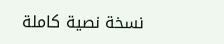نسخة نصية كاملة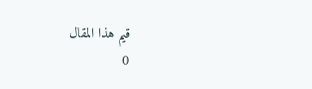قيم هذا المقال
0